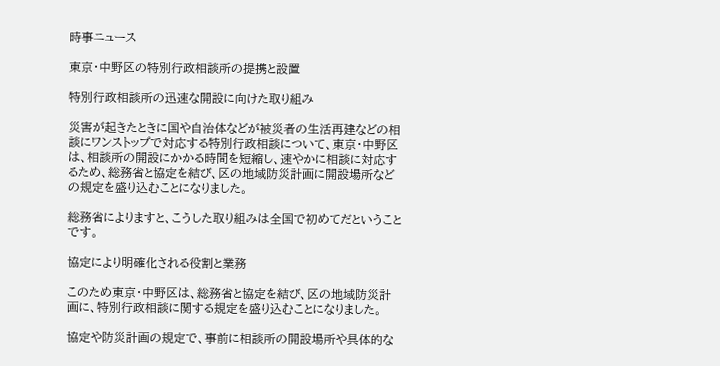時事ニュース

東京・中野区の特別行政相談所の提携と設置

特別行政相談所の迅速な開設に向けた取り組み

災害が起きたときに国や自治体などが被災者の生活再建などの相談にワンストップで対応する特別行政相談について、東京・中野区は、相談所の開設にかかる時間を短縮し、速やかに相談に対応するため、総務省と協定を結び、区の地域防災計画に開設場所などの規定を盛り込むことになりました。

総務省によりますと、こうした取り組みは全国で初めてだということです。

協定により明確化される役割と業務

このため東京・中野区は、総務省と協定を結び、区の地域防災計画に、特別行政相談に関する規定を盛り込むことになりました。

協定や防災計画の規定で、事前に相談所の開設場所や具体的な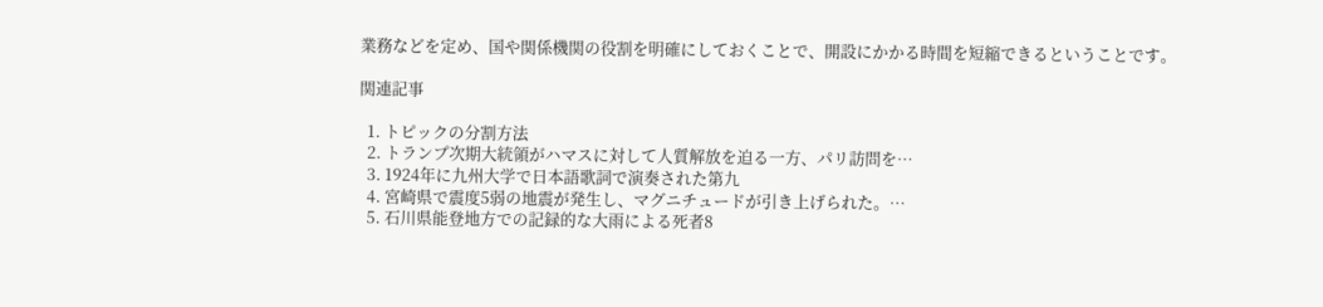業務などを定め、国や関係機関の役割を明確にしておくことで、開設にかかる時間を短縮できるということです。

関連記事

  1. トピックの分割方法
  2. トランプ次期大統領がハマスに対して人質解放を迫る一方、パリ訪問を…
  3. 1924年に九州大学で日本語歌詞で演奏された第九
  4. 宮崎県で震度5弱の地震が発生し、マグニチュードが引き上げられた。…
  5. 石川県能登地方での記録的な大雨による死者8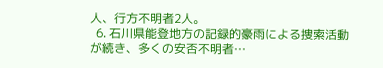人、行方不明者2人。
  6. 石川県能登地方の記録的豪雨による捜索活動が続き、多くの安否不明者…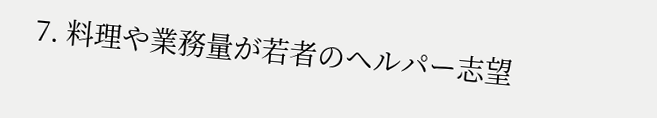7. 料理や業務量が若者のヘルパー志望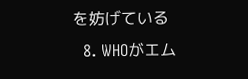を妨げている
  8. WHOがエム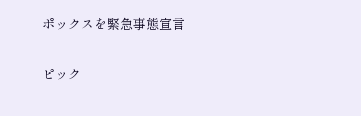ポックスを緊急事態宣言

ピック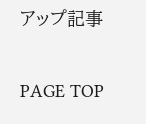アップ記事

PAGE TOP